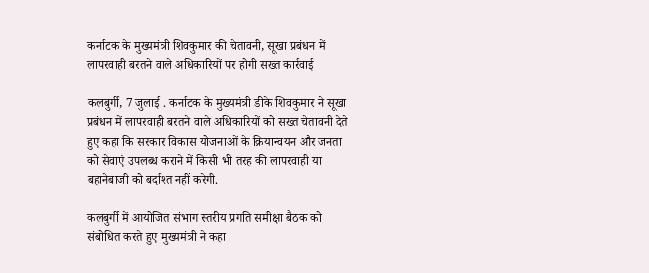कर्नाटक के मुख्यमंत्री शिवकुमार की चेतावनी, सूखा प्रबंधन में लापरवाही बरतने वाले अधिकारियों पर होगी सख्त कार्रवाई

कलबुर्गी, 7 जुलाई . कर्नाटक के मुख्यमंत्री डीके शिवकुमार ने सूखा प्रबंधन में लापरवाही बरतने वाले अधिकारियों को सख्त चेतावनी देते हुए कहा कि सरकार विकास योजनाओं के क्रियान्वयन और जनता को सेवाएं उपलब्ध कराने में किसी भी तरह की लापरवाही या बहानेबाजी को बर्दाश्त नहीं करेगी.

कलबुर्गी में आयोजित संभाग स्तरीय प्रगति समीक्षा बैठक को संबोधित करते हुए मुख्यमंत्री ने कहा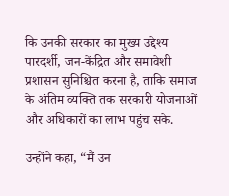कि उनकी सरकार का मुख्य उद्देश्य पारदर्शी, जन-केंद्रित और समावेशी प्रशासन सुनिश्चित करना है, ताकि समाज के अंतिम व्यक्ति तक सरकारी योजनाओं और अधिकारों का लाभ पहुंच सके.

उन्होंने कहा, “मैं उन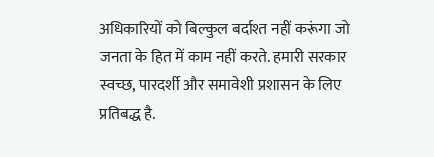अधिकारियों को बिल्कुल बर्दाश्त नहीं करूंगा जो जनता के हित में काम नहीं करते. हमारी सरकार स्वच्छ, पारदर्शी और समावेशी प्रशासन के लिए प्रतिबद्ध है.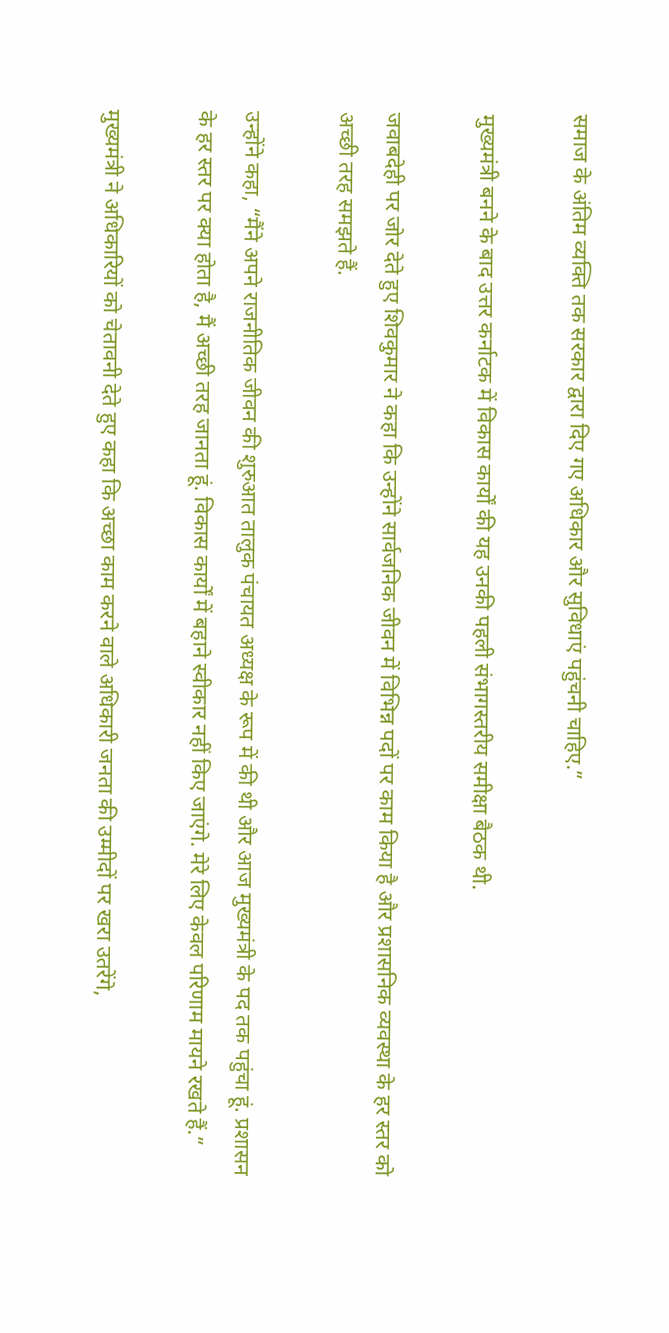समाज के अंतिम व्यक्ति तक सरकार द्वारा दिए गए अधिकार और सुविधाएं पहुंचनी चाहिए.”

मुख्यमंत्री बनने के बाद उत्तर कर्नाटक में विकास कार्यों की यह उनकी पहली संभागस्तरीय समीक्षा बैठक थी.

जवाबदेही पर जोर देते हुए शिवकुमार ने कहा कि उन्होंने सार्वजनिक जीवन में विभिन्न पदों पर काम किया है और प्रशासनिक व्यवस्था के हर स्तर को अच्छी तरह समझते हैं.

उन्होंने कहा, “मैंने अपने राजनीतिक जीवन की शुरुआत तालुक पंचायत अध्यक्ष के रूप में की थी और आज मुख्यमंत्री के पद तक पहुंचा हूं. प्रशासन के हर स्तर पर क्या होता है, मैं अच्छी तरह जानता हूं. विकास कार्यों में बहाने स्वीकार नहीं किए जाएंगे. मेरे लिए केवल परिणाम मायने रखते हैं.”

मुख्यमंत्री ने अधिकारियों को चेतावनी देते हुए कहा कि अच्छा काम करने वाले अधिकारी जनता की उम्मीदों पर खरा उतरेंगे,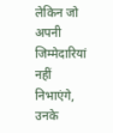लेकिन जो अपनी जिम्मेदारियां नहीं निभाएंगे, उनके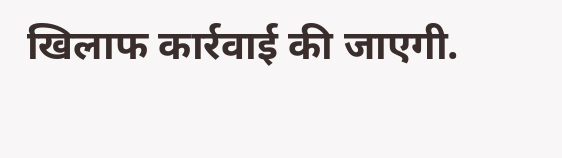खिलाफ कार्रवाई की जाएगी.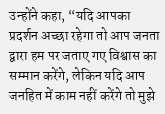उन्होंने कहा, “यदि आपका प्रदर्शन अच्छा रहेगा तो आप जनता द्वारा हम पर जताए गए विश्वास का सम्मान करेंगे, लेकिन यदि आप जनहित में काम नहीं करेंगे तो मुझे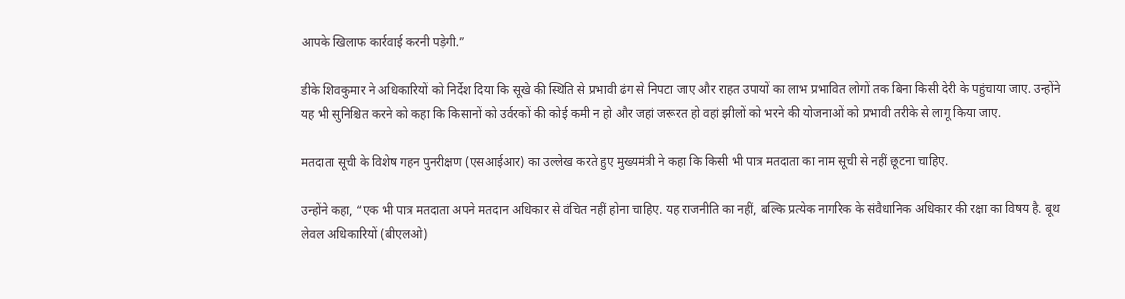आपके खिलाफ कार्रवाई करनी पड़ेगी.”

डीके शिवकुमार ने अधिकारियों को निर्देश दिया कि सूखे की स्थिति से प्रभावी ढंग से निपटा जाए और राहत उपायों का लाभ प्रभावित लोगों तक बिना किसी देरी के पहुंचाया जाए. उन्होंने यह भी सुनिश्चित करने को कहा कि किसानों को उर्वरकों की कोई कमी न हो और जहां जरूरत हो वहां झीलों को भरने की योजनाओं को प्रभावी तरीके से लागू किया जाए.

मतदाता सूची के विशेष गहन पुनरीक्षण (एसआईआर) का उल्लेख करते हुए मुख्यमंत्री ने कहा कि किसी भी पात्र मतदाता का नाम सूची से नहीं छूटना चाहिए.

उन्होंने कहा, “एक भी पात्र मतदाता अपने मतदान अधिकार से वंचित नहीं होना चाहिए. यह राजनीति का नहीं, बल्कि प्रत्येक नागरिक के संवैधानिक अधिकार की रक्षा का विषय है. बूथ लेवल अधिकारियों (बीएलओ)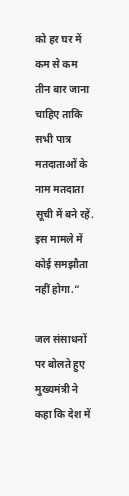को हर घर में कम से कम तीन बार जाना चाहिए ताकि सभी पात्र मतदाताओं के नाम मतदाता सूची में बने रहें. इस मामले में कोई समझौता नहीं होगा.”

जल संसाधनों पर बोलते हुए मुख्यमंत्री ने कहा कि देश में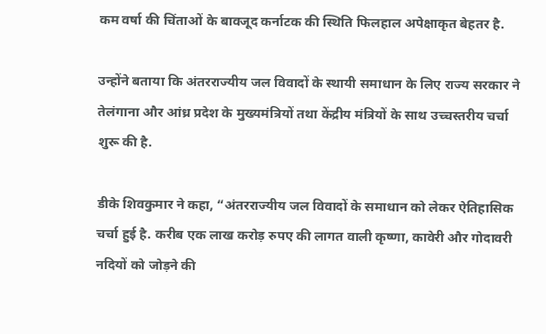कम वर्षा की चिंताओं के बावजूद कर्नाटक की स्थिति फिलहाल अपेक्षाकृत बेहतर है.

उन्होंने बताया कि अंतरराज्यीय जल विवादों के स्थायी समाधान के लिए राज्य सरकार ने तेलंगाना और आंध्र प्रदेश के मुख्यमंत्रियों तथा केंद्रीय मंत्रियों के साथ उच्चस्तरीय चर्चा शुरू की है.

डीके शिवकुमार ने कहा, “अंतरराज्यीय जल विवादों के समाधान को लेकर ऐतिहासिक चर्चा हुई है. करीब एक लाख करोड़ रुपए की लागत वाली कृष्णा, कावेरी और गोदावरी नदियों को जोड़ने की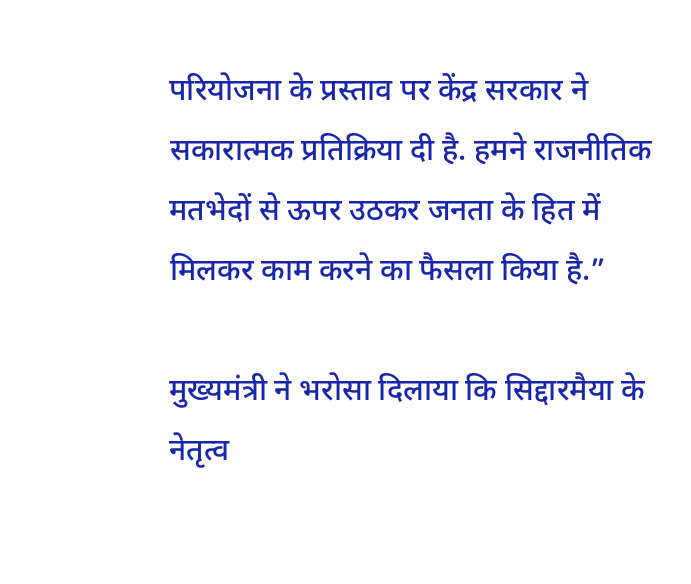परियोजना के प्रस्ताव पर केंद्र सरकार ने सकारात्मक प्रतिक्रिया दी है. हमने राजनीतिक मतभेदों से ऊपर उठकर जनता के हित में मिलकर काम करने का फैसला किया है.”

मुख्यमंत्री ने भरोसा दिलाया कि सिद्दारमैया के नेतृत्व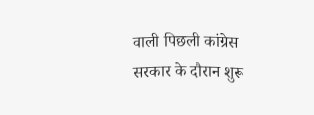वाली पिछली कांग्रेस सरकार के दौरान शुरू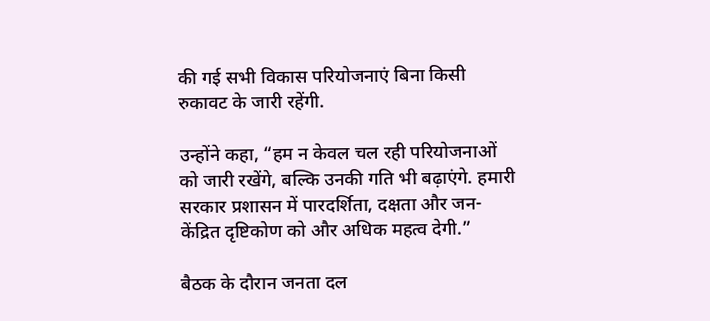की गई सभी विकास परियोजनाएं बिना किसी रुकावट के जारी रहेंगी.

उन्होंने कहा, “हम न केवल चल रही परियोजनाओं को जारी रखेंगे, बल्कि उनकी गति भी बढ़ाएंगे. हमारी सरकार प्रशासन में पारदर्शिता, दक्षता और जन-केंद्रित दृष्टिकोण को और अधिक महत्व देगी.”

बैठक के दौरान जनता दल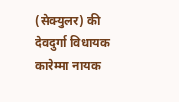(सेक्युलर) की देवदुर्गा विधायक कारेम्मा नायक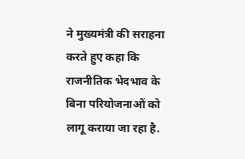ने मुख्यमंत्री की सराहना करते हुए कहा कि राजनीतिक भेदभाव के बिना परियोजनाओं को लागू कराया जा रहा है.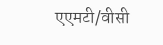एएमटी/वीसी